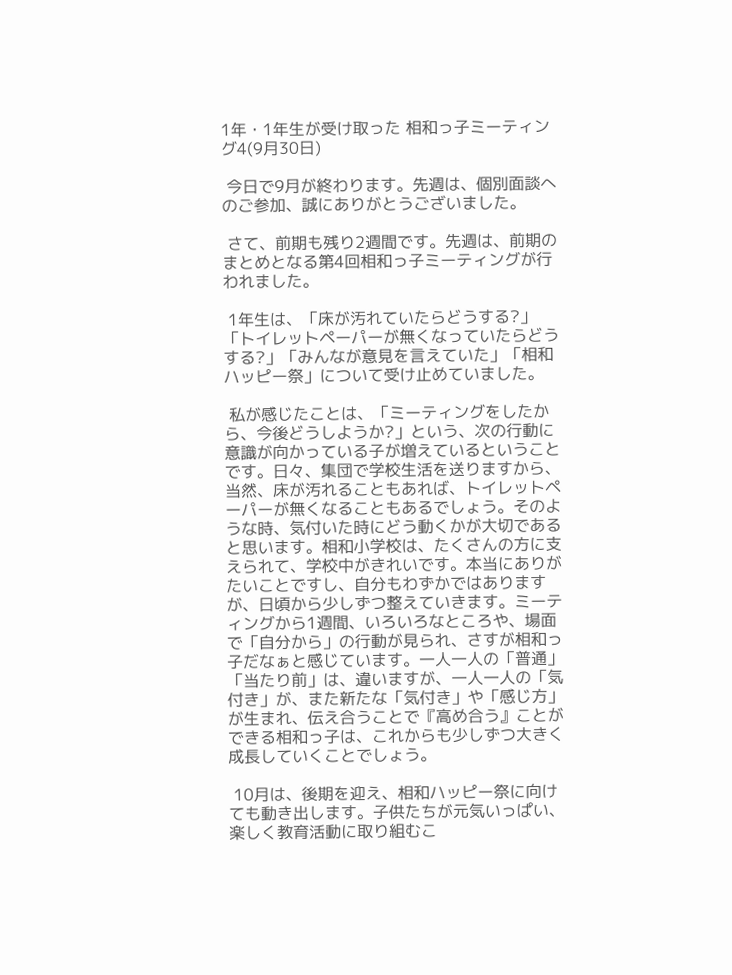1年・1年生が受け取った 相和っ子ミーティング4(9月30日)

 今日で9月が終わります。先週は、個別面談へのご参加、誠にありがとうございました。

 さて、前期も残り2週間です。先週は、前期のまとめとなる第4回相和っ子ミーティングが行われました。

 1年生は、「床が汚れていたらどうする?」「トイレットペーパーが無くなっていたらどうする?」「みんなが意見を言えていた」「相和ハッピー祭」について受け止めていました。

 私が感じたことは、「ミーティングをしたから、今後どうしようか?」という、次の行動に意識が向かっている子が増えているということです。日々、集団で学校生活を送りますから、当然、床が汚れることもあれば、トイレットペーパーが無くなることもあるでしょう。そのような時、気付いた時にどう動くかが大切であると思います。相和小学校は、たくさんの方に支えられて、学校中がきれいです。本当にありがたいことですし、自分もわずかではありますが、日頃から少しずつ整えていきます。ミーティングから1週間、いろいろなところや、場面で「自分から」の行動が見られ、さすが相和っ子だなぁと感じています。一人一人の「普通」「当たり前」は、違いますが、一人一人の「気付き」が、また新たな「気付き」や「感じ方」が生まれ、伝え合うことで『高め合う』ことができる相和っ子は、これからも少しずつ大きく成長していくことでしょう。

 10月は、後期を迎え、相和ハッピー祭に向けても動き出します。子供たちが元気いっぱい、楽しく教育活動に取り組むこ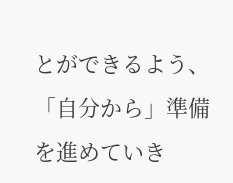とができるよう、「自分から」準備を進めていき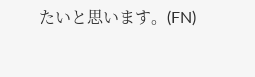たいと思います。(FN)